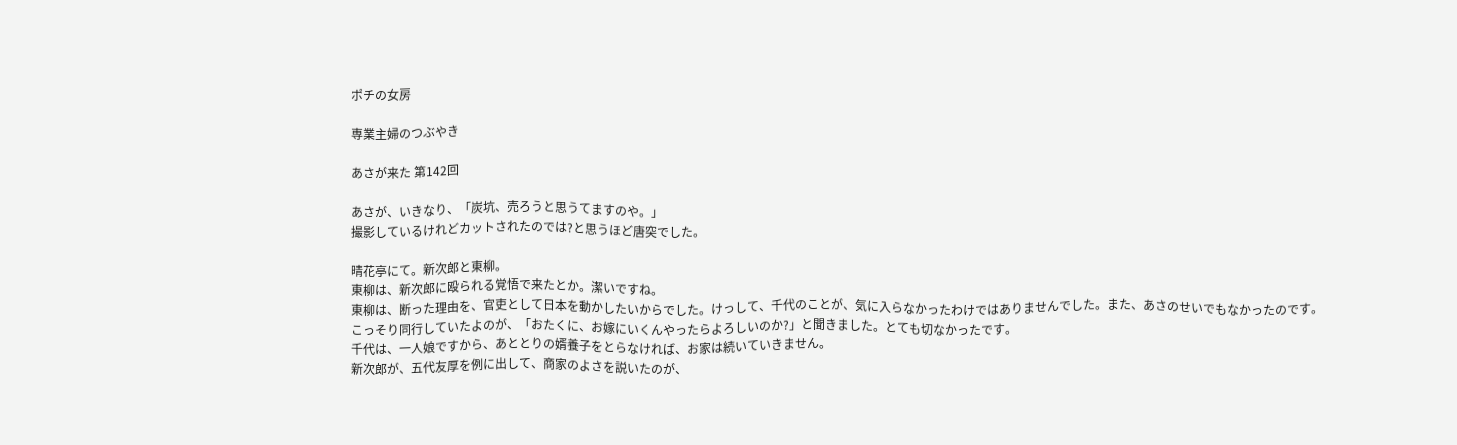ポチの女房

専業主婦のつぶやき

あさが来た 第142回

あさが、いきなり、「炭坑、売ろうと思うてますのや。」
撮影しているけれどカットされたのでは?と思うほど唐突でした。

晴花亭にて。新次郎と東柳。
東柳は、新次郎に殴られる覚悟で来たとか。潔いですね。
東柳は、断った理由を、官吏として日本を動かしたいからでした。けっして、千代のことが、気に入らなかったわけではありませんでした。また、あさのせいでもなかったのです。
こっそり同行していたよのが、「おたくに、お嫁にいくんやったらよろしいのか?」と聞きました。とても切なかったです。
千代は、一人娘ですから、あととりの婿養子をとらなければ、お家は続いていきません。
新次郎が、五代友厚を例に出して、商家のよさを説いたのが、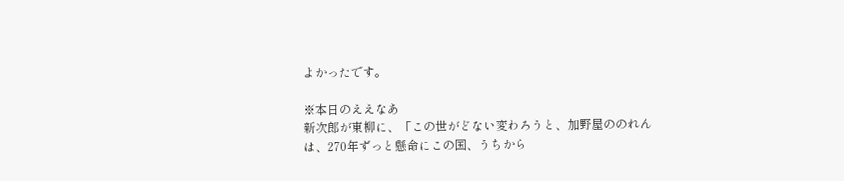よかったです。

※本日のええなあ
新次郎が東柳に、「この世がどない変わろうと、加野屋ののれんは、270年ずっと懸命にこの国、うちから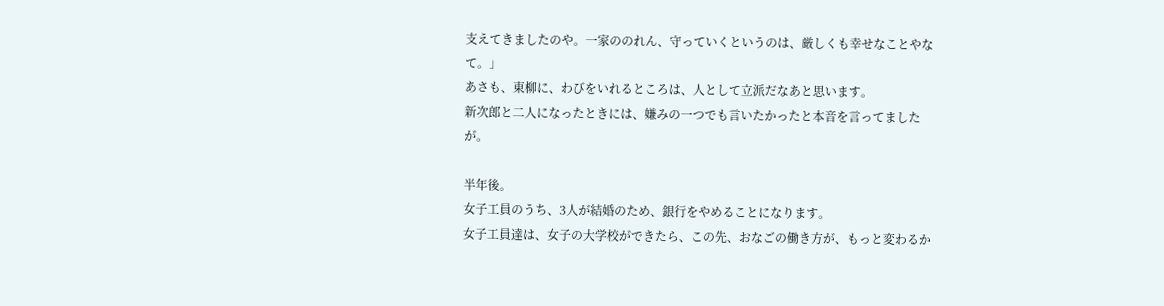支えてきましたのや。一家ののれん、守っていくというのは、厳しくも幸せなことやなて。」
あさも、東柳に、わびをいれるところは、人として立派だなあと思います。
新次郎と二人になったときには、嫌みの一つでも言いたかったと本音を言ってましたが。

半年後。
女子工員のうち、3人が結婚のため、銀行をやめることになります。
女子工員達は、女子の大学校ができたら、この先、おなごの働き方が、もっと変わるか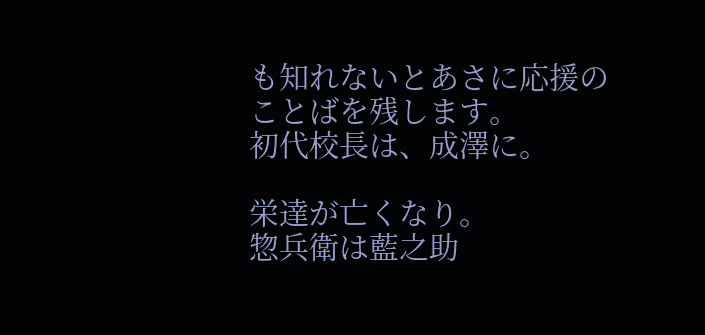も知れないとあさに応援のことばを残します。
初代校長は、成澤に。

栄達が亡くなり。
惣兵衛は藍之助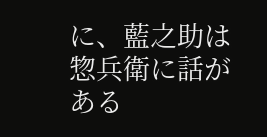に、藍之助は惣兵衛に話がある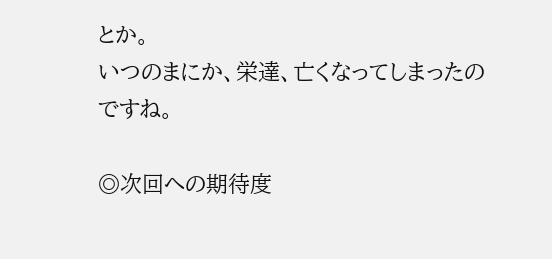とか。
いつのまにか、栄達、亡くなってしまったのですね。

◎次回への期待度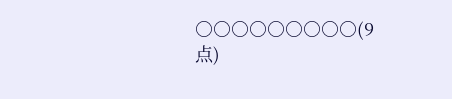○○○○○○○○○(9点)